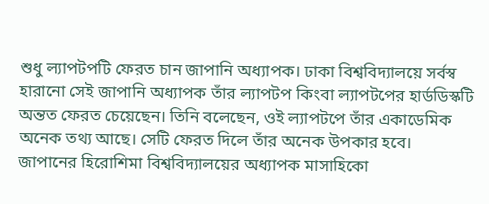শুধু ল্যাপটপটি ফেরত চান জাপানি অধ্যাপক। ঢাকা বিশ্ববিদ্যালয়ে সর্বস্ব হারানো সেই জাপানি অধ্যাপক তাঁর ল্যাপটপ কিংবা ল্যাপটপের হার্ডডিস্কটি অন্তত ফেরত চেয়েছেন। তিনি বলেছেন, ওই ল্যাপটপে তাঁর একাডেমিক অনেক তথ্য আছে। সেটি ফেরত দিলে তাঁর অনেক উপকার হবে।
জাপানের হিরোশিমা বিশ্ববিদ্যালয়ের অধ্যাপক মাসাহিকো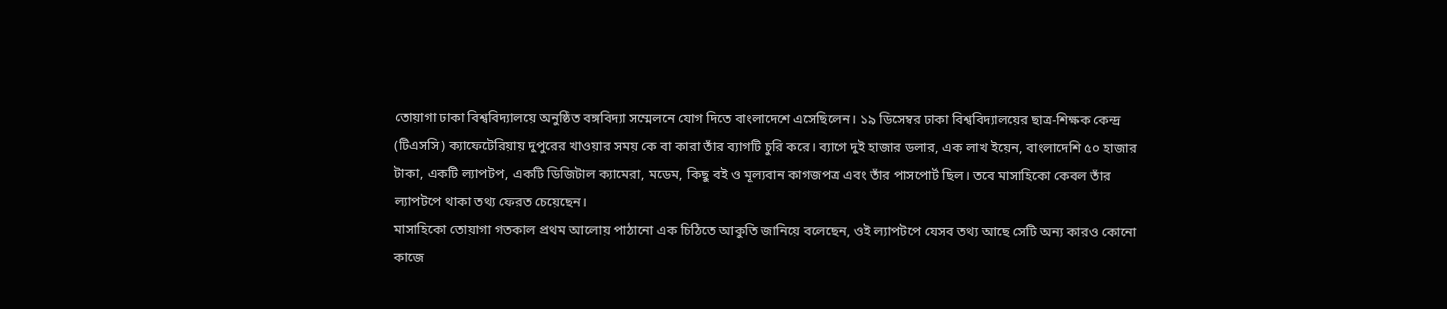তোয়াগা ঢাকা বিশ্ববিদ্যালয়ে অনুষ্ঠিত বঙ্গবিদ্যা সম্মেলনে যোগ দিতে বাংলাদেশে এসেছিলেন। ১৯ ডিসেম্বর ঢাকা বিশ্ববিদ্যালয়ের ছাত্র-শিক্ষক কেন্দ্র (টিএসসি) ক্যাফেটেরিয়ায় দুপুরের খাওয়ার সময় কে বা কারা তাঁর ব্যাগটি চুরি করে। ব্যাগে দুই হাজার ডলার, এক লাখ ইয়েন, বাংলাদেশি ৫০ হাজার টাকা, একটি ল্যাপটপ, একটি ডিজিটাল ক্যামেরা, মডেম, কিছু বই ও মূল্যবান কাগজপত্র এবং তাঁর পাসপোর্ট ছিল। তবে মাসাহিকো কেবল তাঁর ল্যাপটপে থাকা তথ্য ফেরত চেয়েছেন।
মাসাহিকো তোয়াগা গতকাল প্রথম আলোয় পাঠানো এক চিঠিতে আকুতি জানিয়ে বলেছেন, ওই ল্যাপটপে যেসব তথ্য আছে সেটি অন্য কারও কোনো কাজে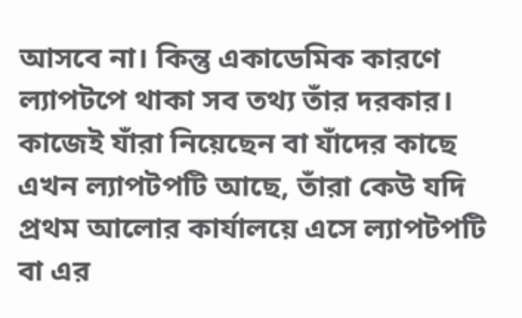আসবে না। কিন্তু একাডেমিক কারণে ল্যাপটপে থাকা সব তথ্য তাঁর দরকার। কাজেই যাঁরা নিয়েছেন বা যাঁদের কাছে এখন ল্যাপটপটি আছে, তাঁরা কেউ যদি প্রথম আলোর কার্যালয়ে এসে ল্যাপটপটি বা এর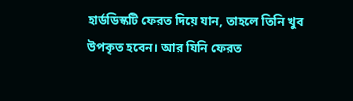হার্ডডিস্কটি ফেরত দিয়ে যান, তাহলে তিনি খুব উপকৃত হবেন। আর যিনি ফেরত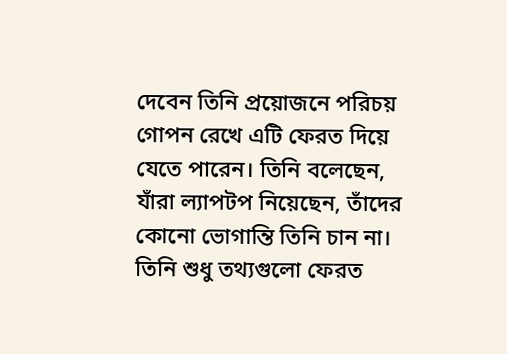দেবেন তিনি প্রয়োজনে পরিচয় গোপন রেখে এটি ফেরত দিয়ে যেতে পারেন। তিনি বলেছেন, যাঁরা ল্যাপটপ নিয়েছেন, তাঁদের কোনো ভোগান্তি তিনি চান না। তিনি শুধু তথ্যগুলো ফেরত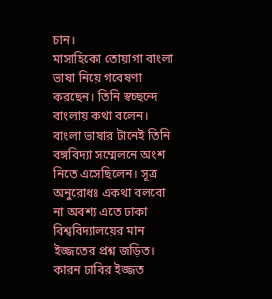চান।
মাসাহিকো তোয়াগা বাংলা ভাষা নিয়ে গবেষণা করছেন। তিনি স্বচ্ছন্দে বাংলায় কথা বলেন। বাংলা ভাষার টানেই তিনি বঙ্গবিদ্যা সম্মেলনে অংশ নিতে এসেছিলেন। সূত্র
অনুরোধঃ একথা বলবো না অবশ্য এতে ঢাকা বিশ্ববিদ্যালয়ের মান ইজ্জতের প্রশ্ন জড়িত। কারন ঢাবির ইজ্জত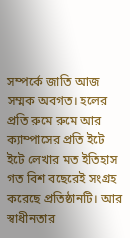সম্পর্কে জাতি আজ সম্মক অবগত। হলের প্রতি রুমে রুমে আর ক্যাম্পাসের প্রতি ইটে ইটে লেখার মত ইতিহাস গত বিশ বছেরেই সংগ্রহ করেছে প্রতিষ্ঠানটি। আর স্বাধীনতার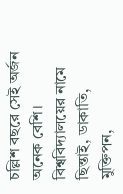চল্লিশ বছরে সেই অর্জন অনেক বেশি। বিশ্ববিদ্যালয়ের নামে ছিন্তাই, ডাকাতি, মুক্তিপন,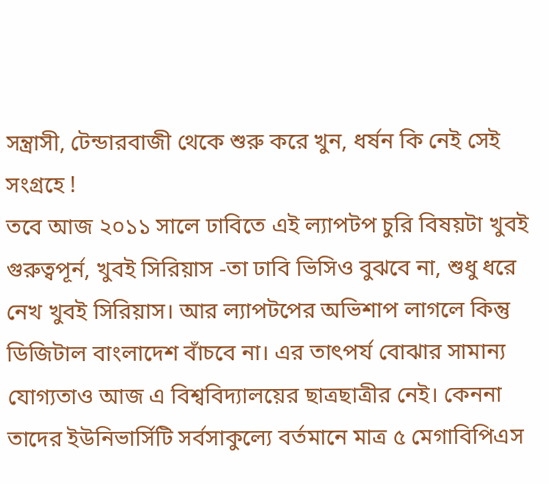সন্ত্রাসী, টেন্ডারবাজী থেকে শুরু করে খুন, ধর্ষন কি নেই সেই সংগ্রহে !
তবে আজ ২০১১ সালে ঢাবিতে এই ল্যাপটপ চুরি বিষয়টা খুবই গুরুত্বপূর্ন, খুবই সিরিয়াস -তা ঢাবি ভিসিও বুঝবে না, শুধু ধরে নেখ খুবই সিরিয়াস। আর ল্যাপটপের অভিশাপ লাগলে কিন্তু ডিজিটাল বাংলাদেশ বাঁচবে না। এর তাৎপর্য বোঝার সামান্য যোগ্যতাও আজ এ বিশ্ববিদ্যালয়ের ছাত্রছাত্রীর নেই। কেননা তাদের ইউনিভার্সিটি সর্বসাকুল্যে বর্তমানে মাত্র ৫ মেগাবিপিএস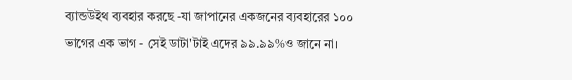ব্যান্ডউইথ ব্যবহার করছে -যা জাপানের একজনের ব্যবহারের ১০০ ভাগের এক ভাগ - সেই ডাটা'টাই এদের ৯৯.৯৯%ও জানে না।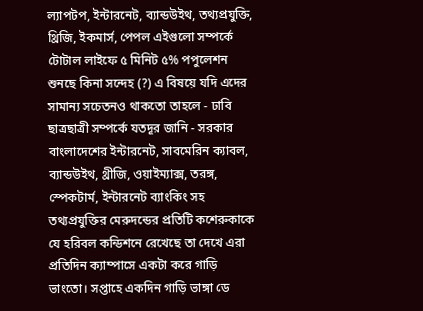ল্যাপটপ, ইন্টারনেট, ব্যান্ডউইথ, তথ্যপ্রযুক্তি, থ্রিজি, ইকমার্স, পেপল এইগুলো সম্পর্কে টোটাল লাইফে ৫ মিনিট ৫% পপুলেশন শুনছে কিনা সন্দেহ (?) এ বিষয়ে যদি এদের সামান্য সচেতনও থাকতো তাহলে - ঢাবি ছাত্রছাত্রী সম্পর্কে যতদূর জানি - সরকার বাংলাদেশের ইন্টারনেট, সাবমেরিন ক্যাবল, ব্যান্ডউইথ, থ্রীজি, ওয়াইম্যাক্স, তরঙ্গ, স্পেকটার্ম, ইন্টারনেট ব্যাংকিং সহ তথ্যপ্রযুক্তির মেরুদন্ডের প্রতিটি কশেরুকাকে যে হরিবল কন্ডিশনে রেখেছে তা দেখে এরা প্রতিদিন ক্যাম্পাসে একটা করে গাড়ি ভাংতো। সপ্তাহে একদিন গাড়ি ভাঙ্গা ডে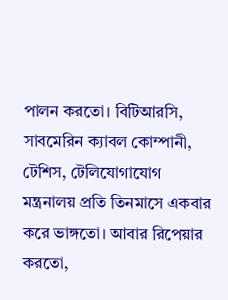পালন করতো। বিটিআরসি, সাবমেরিন ক্যাবল কোম্পানী, টেশিস, টেলিযোগাযোগ মন্ত্রনালয় প্রতি তিনমাসে একবার করে ভাঙ্গতো। আবার রিপেয়ার করতো,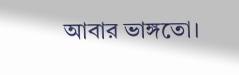আবার ভাঙ্গতো।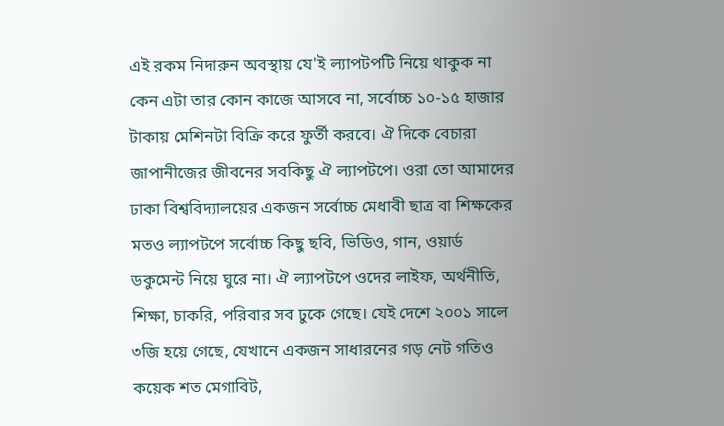এই রকম নিদারুন অবস্থায় যে'ই ল্যাপটপটি নিয়ে থাকুক না কেন এটা তার কোন কাজে আসবে না, সর্বোচ্চ ১০-১৫ হাজার টাকায় মেশিনটা বিক্রি করে ফুর্তী করবে। ঐ দিকে বেচারা জাপানীজের জীবনের সবকিছু ঐ ল্যাপটপে। ওরা তো আমাদের ঢাকা বিশ্ববিদ্যালয়ের একজন সর্বোচ্চ মেধাবী ছাত্র বা শিক্ষকের মতও ল্যাপটপে সর্বোচ্চ কিছু ছবি, ভিডিও, গান, ওয়ার্ড ডকুমেন্ট নিয়ে ঘুরে না। ঐ ল্যাপটপে ওদের লাইফ, অর্থনীতি, শিক্ষা, চাকরি, পরিবার সব ঢুকে গেছে। যেই দেশে ২০০১ সালে ৩জি হয়ে গেছে, যেখানে একজন সাধারনের গড় নেট গতিও কয়েক শত মেগাবিট,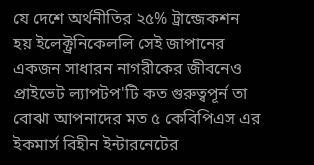যে দেশে অর্থনীতির ২৫% ট্রান্জেকশন হয় ইলেক্ট্রনিকেললি সেই জাপানের একজন সাধারন নাগরীকের জীবনেও প্রাইভেট ল্যাপটপ'টি কত গুরুত্বপূর্ন তা বোঝা আপনাদের মত ৫ কেবিপিএস এর ইকমার্স বিহীন ইন্টারনেটের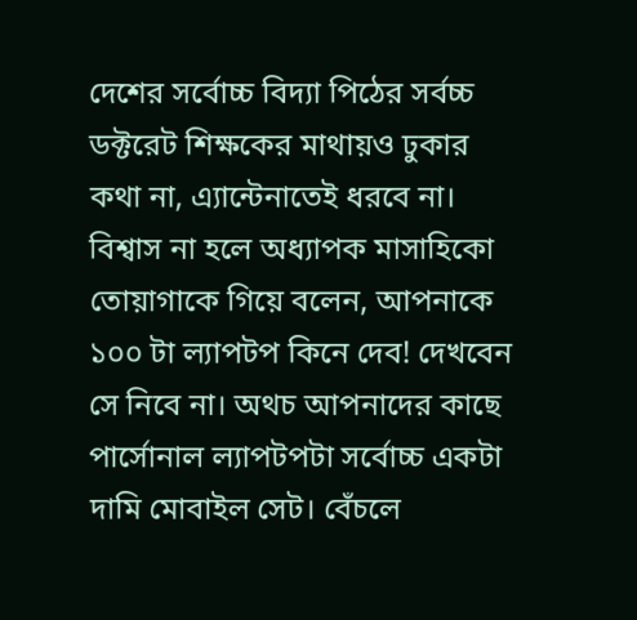দেশের সর্বোচ্চ বিদ্যা পিঠের সর্বচ্চ ডক্টরেট শিক্ষকের মাথায়ও ঢুকার কথা না, এ্যান্টেনাতেই ধরবে না। বিশ্বাস না হলে অধ্যাপক মাসাহিকো তোয়াগাকে গিয়ে বলেন, আপনাকে ১০০ টা ল্যাপটপ কিনে দেব! দেখবেন সে নিবে না। অথচ আপনাদের কাছে পার্সোনাল ল্যাপটপটা সর্বোচ্চ একটা দামি মোবাইল সেট। বেঁচলে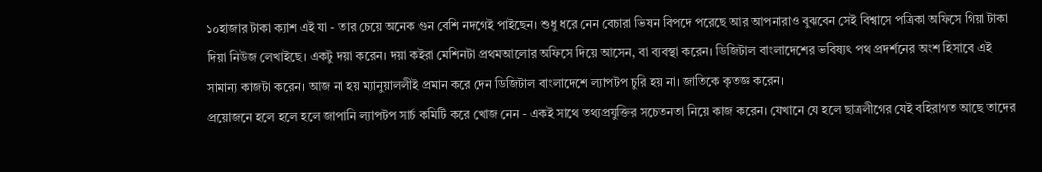১০হাজার টাকা ক্যাশ এই যা - তার চেয়ে অনেক গুন বেশি নদগেই পাইছেন। শুধু ধরে নেন বেচারা ভিষন বিপদে পরেছে আর আপনারাও বুঝবেন সেই বিশ্বাসে পত্রিকা অফিসে গিয়া টাকা দিয়া নিউজ লেখাইছে। একটু দয়া করেন। দয়া কইরা মেশিনটা প্রথমআলোর অফিসে দিয়ে আসেন, বা ব্যবস্থা করেন। ডিজিটাল বাংলাদেশের ভবিষ্যৎ পথ প্রদর্শনের অংশ হিসাবে এই সামান্য কাজটা করেন। আজ না হয় ম্যানুয়াললীই প্রমান করে দেন ডিজিটাল বাংলাদেশে ল্যাপটপ চুরি হয় না। জাতিকে কৃতজ্ঞ করেন।
প্রয়োজনে হলে হলে হলে জাপানি ল্যাপটপ সার্চ কমিটি করে খোজ নেন - একই সাথে তথ্যপ্রযুক্তির সচেতনতা নিয়ে কাজ করেন। যেখানে যে হলে ছাত্রলীগের যেই বহিরাগত আছে তাদের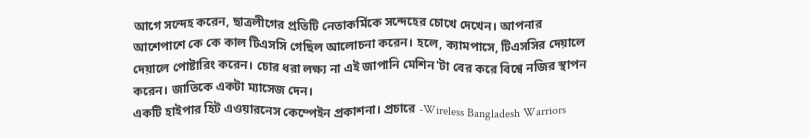আগে সন্দেহ করেন, ছাত্রলীগের প্রতিটি নেতাকর্মিকে সন্দেহের চোখে দেখেন। আপনার আশেপাশে কে কে কাল টিএসসি গেছিল আলোচনা করেন। হলে, ক্যামপাসে, টিএসসির দেয়ালে দেয়ালে পোষ্টারিং করেন। চোর ধরা লক্ষ্য না এই জাপানি মেশিন'টা বের করে বিশ্বে নজির স্থাপন করেন। জাতিকে একটা ম্যাসেজ দেন।
একটি হাইপার হিট এওয়ারনেস কেম্পেইন প্রকাশনা। প্রচারে -Wireless Bangladesh Warriors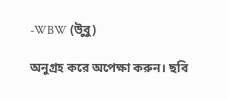-WBW (উুবু)

অনুগ্রহ করে অপেক্ষা করুন। ছবি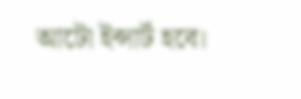আটো ইন্সার্ট হবে।